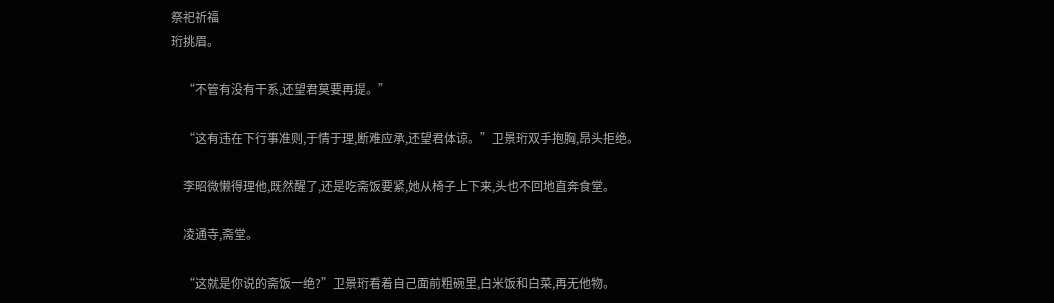祭祀祈福
珩挑眉。

    “不管有没有干系,还望君莫要再提。”

    “这有违在下行事准则,于情于理,断难应承,还望君体谅。”卫景珩双手抱胸,昂头拒绝。

    李昭微懒得理他,既然醒了,还是吃斋饭要紧,她从椅子上下来,头也不回地直奔食堂。

    凌通寺,斋堂。

    “这就是你说的斋饭一绝?”卫景珩看着自己面前粗碗里,白米饭和白菜,再无他物。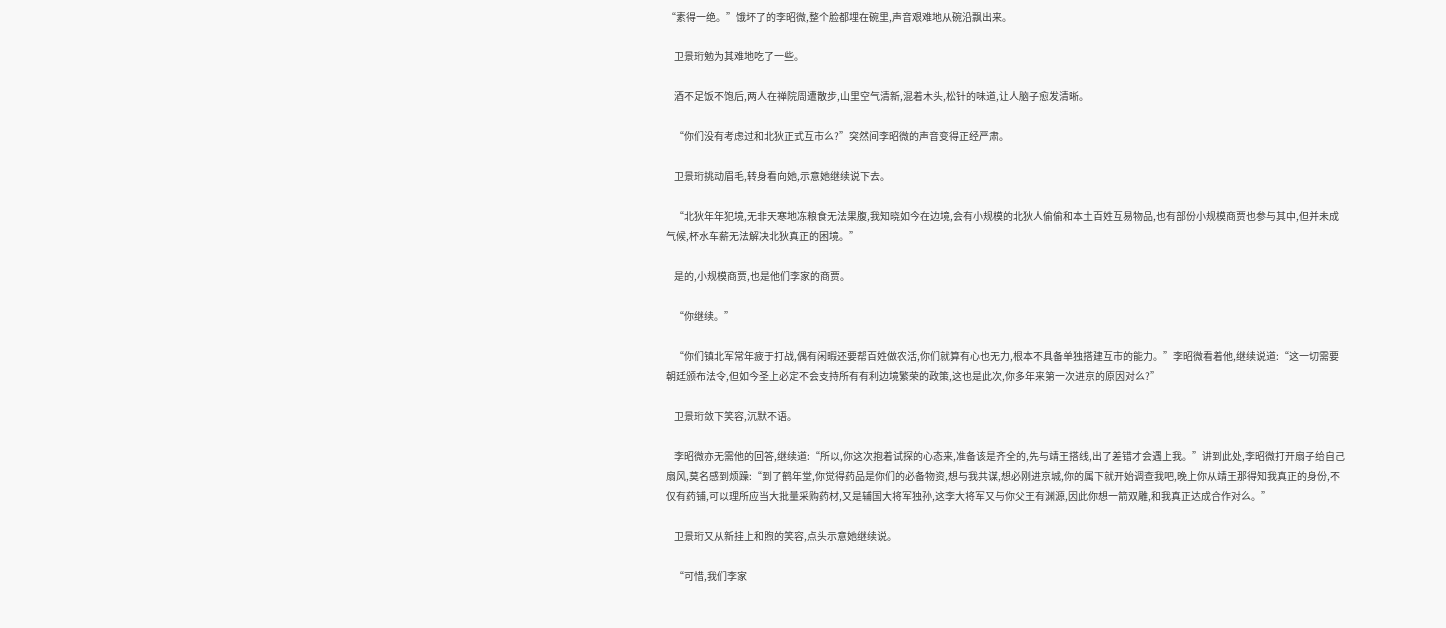“素得一绝。”饿坏了的李昭微,整个脸都埋在碗里,声音艰难地从碗沿飘出来。

    卫景珩勉为其难地吃了一些。

    酒不足饭不饱后,两人在禅院周遭散步,山里空气清新,混着木头,松针的味道,让人脑子愈发清晰。

    “你们没有考虑过和北狄正式互市么?”突然间李昭微的声音变得正经严肃。

    卫景珩挑动眉毛,转身看向她,示意她继续说下去。

    “北狄年年犯境,无非天寒地冻粮食无法果腹,我知晓如今在边境,会有小规模的北狄人偷偷和本土百姓互易物品,也有部份小规模商贾也参与其中,但并未成气候,杯水车薪无法解决北狄真正的困境。”

    是的,小规模商贾,也是他们李家的商贾。

    “你继续。”

    “你们镇北军常年疲于打战,偶有闲暇还要帮百姓做农活,你们就算有心也无力,根本不具备单独搭建互市的能力。”李昭微看着他,继续说道:“这一切需要朝廷颁布法令,但如今圣上必定不会支持所有有利边境繁荣的政策,这也是此次,你多年来第一次进京的原因对么?”

    卫景珩敛下笑容,沉默不语。

    李昭微亦无需他的回答,继续道:“所以,你这次抱着试探的心态来,准备该是齐全的,先与靖王搭线,出了差错才会遇上我。”讲到此处,李昭微打开扇子给自己扇风,莫名感到烦躁:“到了鹤年堂,你觉得药品是你们的必备物资,想与我共谋,想必刚进京城,你的属下就开始调查我吧,晚上你从靖王那得知我真正的身份,不仅有药铺,可以理所应当大批量采购药材,又是辅国大将军独孙,这李大将军又与你父王有渊源,因此你想一箭双雕,和我真正达成合作对么。”

    卫景珩又从新挂上和煦的笑容,点头示意她继续说。

    “可惜,我们李家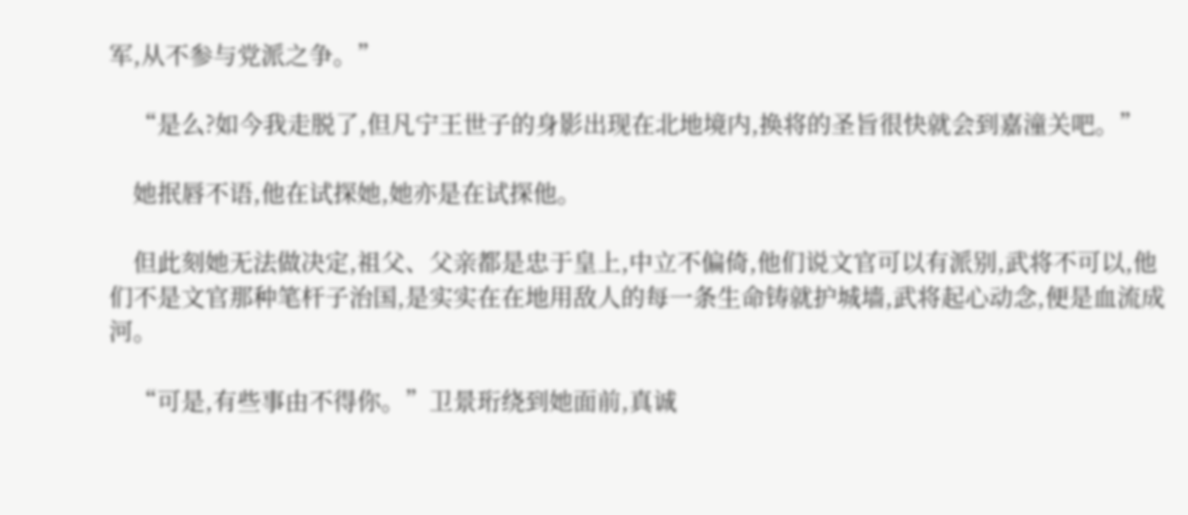军,从不参与党派之争。”

    “是么?如今我走脱了,但凡宁王世子的身影出现在北地境内,换将的圣旨很快就会到嘉潼关吧。”

    她抿唇不语,他在试探她,她亦是在试探他。

    但此刻她无法做决定,祖父、父亲都是忠于皇上,中立不偏倚,他们说文官可以有派别,武将不可以,他们不是文官那种笔杆子治国,是实实在在地用敌人的每一条生命铸就护城墙,武将起心动念,便是血流成河。

    “可是,有些事由不得你。”卫景珩绕到她面前,真诚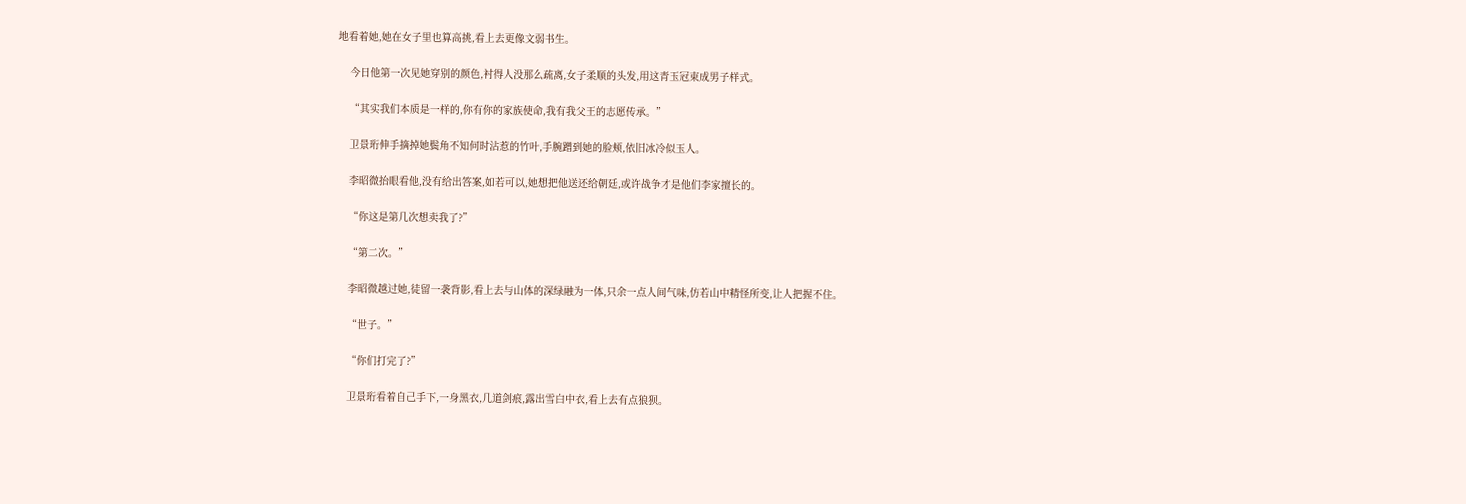地看着她,她在女子里也算高挑,看上去更像文弱书生。

    今日他第一次见她穿别的颜色,衬得人没那么疏离,女子柔顺的头发,用这青玉冠束成男子样式。

    “其实我们本质是一样的,你有你的家族使命,我有我父王的志愿传承。”

    卫景珩伸手摘掉她鬓角不知何时沾惹的竹叶,手腕蹭到她的脸颊,依旧冰冷似玉人。

    李昭微抬眼看他,没有给出答案,如若可以,她想把他送还给朝廷,或许战争才是他们李家擅长的。

    “你这是第几次想卖我了?”

    “第二次。”

    李昭微越过她,徒留一袭背影,看上去与山体的深绿融为一体,只余一点人间气味,仿若山中精怪所变,让人把握不住。

    “世子。”

    “你们打完了?”

    卫景珩看着自己手下,一身黑衣,几道剑痕,露出雪白中衣,看上去有点狼狈。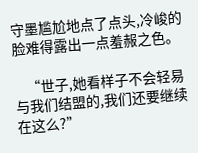守墨尴尬地点了点头,冷峻的脸难得露出一点羞赧之色。

    “世子,她看样子不会轻易与我们结盟的,我们还要继续在这么?”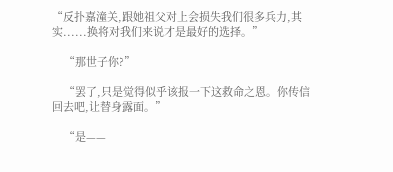“反扑嘉潼关,跟她祖父对上会损失我们很多兵力,其实......换将对我们来说才是最好的选择。”

    “那世子你?”

    “罢了,只是觉得似乎该报一下这救命之恩。你传信回去吧,让替身露面。”

    “是——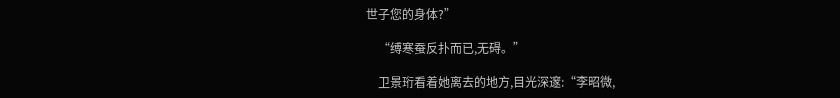世子您的身体?”

    “缚寒蚕反扑而已,无碍。”

    卫景珩看着她离去的地方,目光深邃:“李昭微,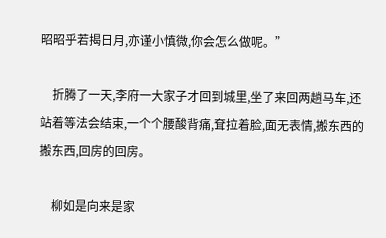昭昭乎若揭日月,亦谨小慎微,你会怎么做呢。”

    折腾了一天,李府一大家子才回到城里,坐了来回两趟马车,还站着等法会结束,一个个腰酸背痛,耷拉着脸,面无表情,搬东西的搬东西,回房的回房。

    柳如是向来是家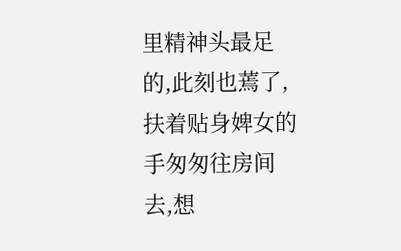里精神头最足的,此刻也蔫了,扶着贴身婢女的手匆匆往房间去,想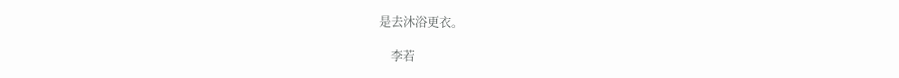是去沐浴更衣。

    李若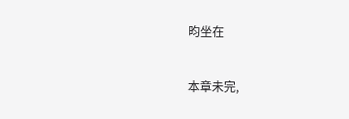昀坐在

本章未完,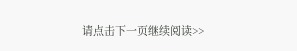请点击下一页继续阅读>>